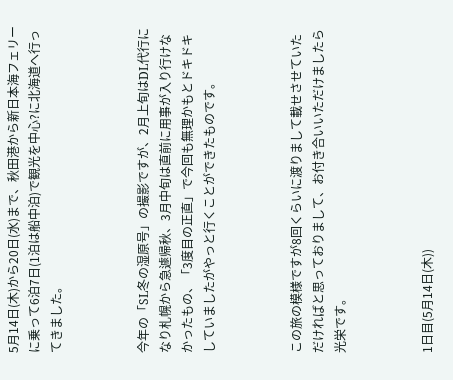5月14日(木)から20日(水)まで、秋田港から新日本海フェリーに乗って6泊7日(1泊は船中泊)で観光を中心?に北海道へ行ってきました。



今年の「SL冬の湿原号」の撮影ですが、2月上旬はDL代行になり札幌から急遽帰秋、3月中旬は直前に用事が入り行けなかったもの、「3度目の正直」で今回も無理かもとドキドキしていましたがやっと行くことができたものです。



この旅の模様ですが8回くらいに渡りまして載せさせていただければと思っておりまして、お付き合いいただけましたら光栄です。



1日目(5月14日(木))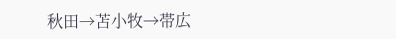秋田→苫小牧→帯広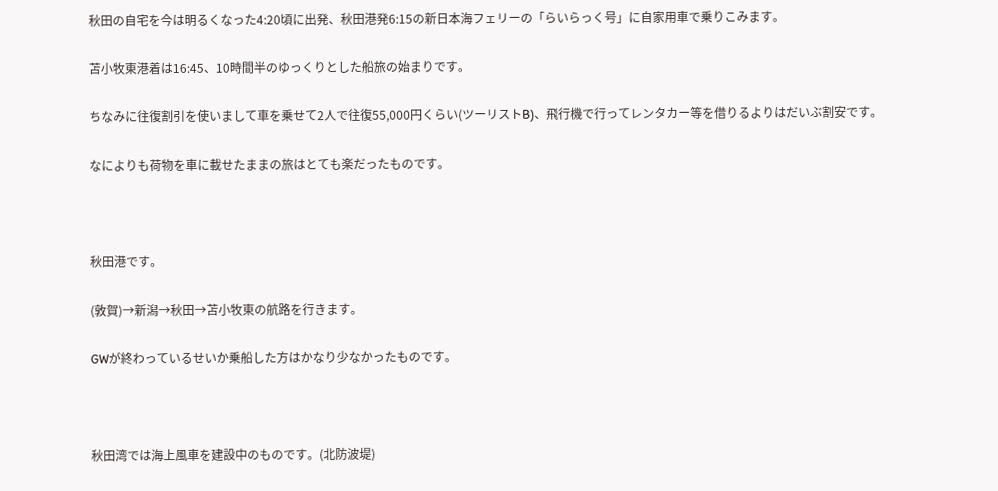秋田の自宅を今は明るくなった4:20頃に出発、秋田港発6:15の新日本海フェリーの「らいらっく号」に自家用車で乗りこみます。

苫小牧東港着は16:45、10時間半のゆっくりとした船旅の始まりです。

ちなみに往復割引を使いまして車を乗せて2人で往復55,000円くらい(ツーリストB)、飛行機で行ってレンタカー等を借りるよりはだいぶ割安です。

なによりも荷物を車に載せたままの旅はとても楽だったものです。



秋田港です。

(敦賀)→新潟→秋田→苫小牧東の航路を行きます。

GWが終わっているせいか乗船した方はかなり少なかったものです。



秋田湾では海上風車を建設中のものです。(北防波堤)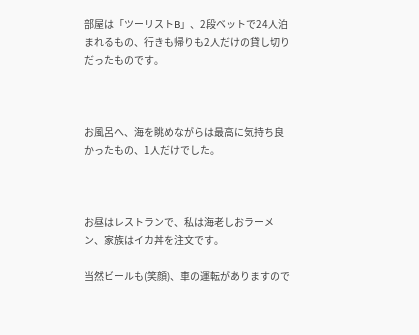部屋は「ツーリストB」、2段ベットで24人泊まれるもの、行きも帰りも2人だけの貸し切りだったものです。



お風呂へ、海を眺めながらは最高に気持ち良かったもの、1人だけでした。



お昼はレストランで、私は海老しおラーメン、家族はイカ丼を注文です。

当然ビールも(笑顔)、車の運転がありますので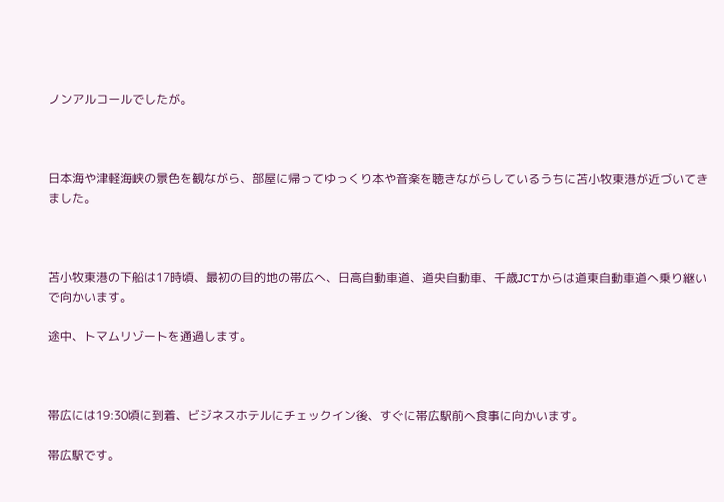ノンアルコールでしたが。



日本海や津軽海峡の景色を観ながら、部屋に帰ってゆっくり本や音楽を聴きながらしているうちに苫小牧東港が近づいてきました。



苫小牧東港の下船は17時頃、最初の目的地の帯広へ、日高自動車道、道央自動車、千歳JCTからは道東自動車道へ乗り継いで向かいます。

途中、トマムリゾートを通過します。



帯広には19:30頃に到着、ビジネスホテルにチェックイン後、すぐに帯広駅前へ食事に向かいます。

帯広駅です。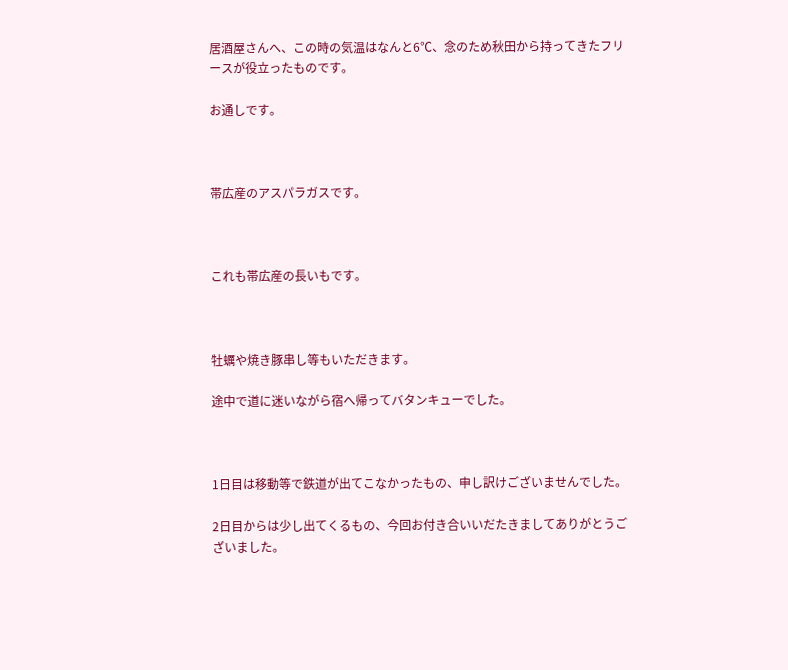居酒屋さんへ、この時の気温はなんと6℃、念のため秋田から持ってきたフリースが役立ったものです。

お通しです。



帯広産のアスパラガスです。



これも帯広産の長いもです。



牡蠣や焼き豚串し等もいただきます。

途中で道に迷いながら宿へ帰ってバタンキューでした。



1日目は移動等で鉄道が出てこなかったもの、申し訳けございませんでした。

2日目からは少し出てくるもの、今回お付き合いいだたきましてありがとうございました。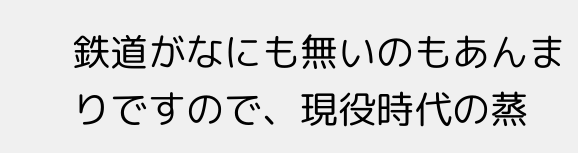鉄道がなにも無いのもあんまりですので、現役時代の蒸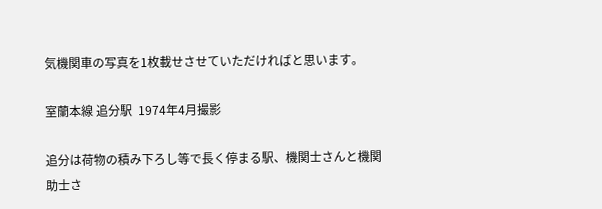気機関車の写真を1枚載せさせていただければと思います。

室蘭本線 追分駅  1974年4月撮影

追分は荷物の積み下ろし等で長く停まる駅、機関士さんと機関助士さ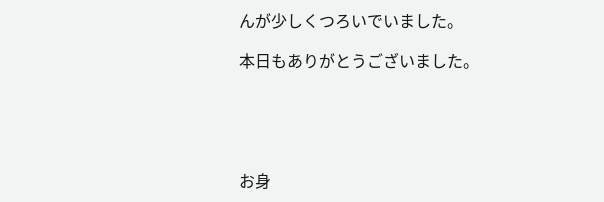んが少しくつろいでいました。

本日もありがとうございました。





お身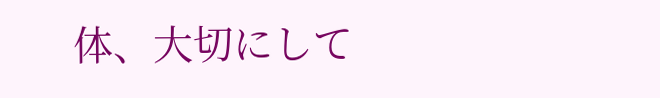体、大切にして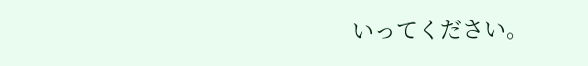いってください。